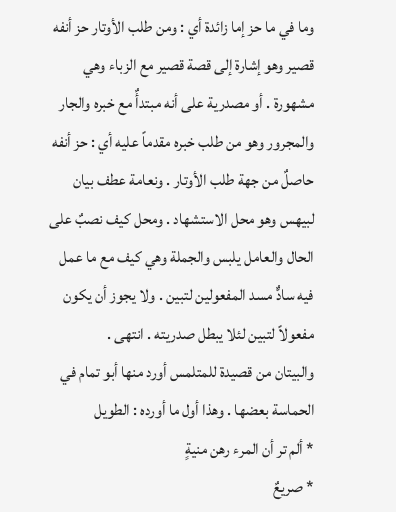وما في ما حز إما زائدة أي : ومن طلب الأوتار حز أنفه قصير وهو إشارة إلى قصة قصير مع الزباء وهي مشهورة . أو مصدرية على أنه مبتدأٌ مع خبره والجار والمجرور وهو من طلب خبره مقدماً عليه أي : حز أنفه حاصلٌ من جهة طلب الأوتار . ونعامة عطف بيان لبيهس وهو محل الاستشهاد . ومحل كيف نصبٌ على الحال والعامل يلبس والجملة وهي كيف مع ما عمل فيه سادٌّ مسد المفعولين لتبين . ولا يجوز أن يكون مفعولاً لتبين لئلا يبطل صدريته . انتهى .
والبيتان من قصيدة للمتلمس أورد منها أبو تمام في الحماسة بعضها . وهذا أول ما أورده : الطويل
* ألم تر أن المرء رهن منيةٍ
* صريعٌ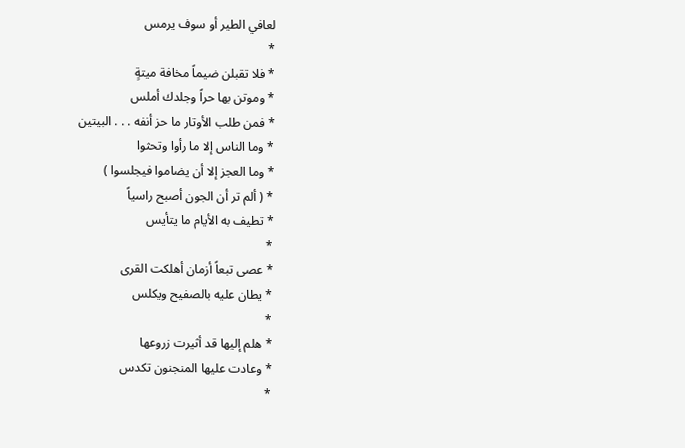لعافي الطير أو سوف يرمس
*
* فلا تقبلن ضيماً مخافة ميتةٍ
* وموتن بها حراً وجلدك أملس
* فمن طلب الأوتار ما حز أنفه . . . البيتين
* وما الناس إلا ما رأوا وتحثوا
* وما العجز إلا أن يضاموا فيجلسوا )
* ( ألم تر أن الجون أصبح راسياً
* تطيف به الأيام ما يتأيس
*
* عصى تبعاً أزمان أهلكت القرى
* يطان عليه بالصفيح ويكلس
*
* هلم إليها قد أثيرت زروعها
* وعادت عليها المنجنون تكدس
*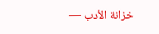خزانة الأدب —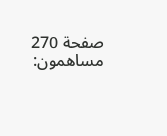صفحة 270
مساهمون: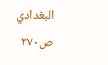البغدادي
ص٢٧٠